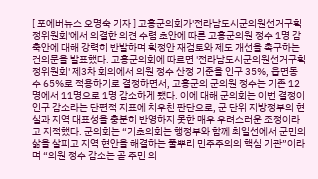[ 포에버뉴스 오명숙 기자 ] 고흥군의회가'전라남도시군의원선거구획정위원회'에서 의결한 의견 수렴 초안에 따른 고흥군의원 정수 1명 감축안에 대해 강력히 반발하며 획정안 재검토와 제도 개선을 촉구하는 건의문을 발표했다. 고흥군의회에 따르면 '전라남도시군의원선거구획정위원회' 제3차 회의에서 의원 정수 산정 기준을 인구 35%, 읍면동 수 65%로 적용하기로 결정하면서, 고흥군의 군의원 정수는 기존 12명에서 11명으로 1명 감소하게 됐다. 이에 대해 군의회는 이번 결정이 인구 감소라는 단편적 지표에 치우친 판단으로, 군 단위 지방정부의 현실과 지역 대표성을 충분히 반영하지 못한 매우 우려스러운 조정이라고 지적했다. 군의회는 “기초의회는 행정부와 함께 최일선에서 군민의 삶을 살피고 지역 현안을 해결하는 풀뿌리 민주주의의 핵심 기관”이라며 “의원 정수 감소는 곧 주민 의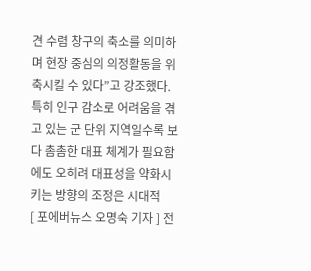견 수렴 창구의 축소를 의미하며 현장 중심의 의정활동을 위축시킬 수 있다”고 강조했다. 특히 인구 감소로 어려움을 겪고 있는 군 단위 지역일수록 보다 촘촘한 대표 체계가 필요함에도 오히려 대표성을 약화시키는 방향의 조정은 시대적
[ 포에버뉴스 오명숙 기자 ] 전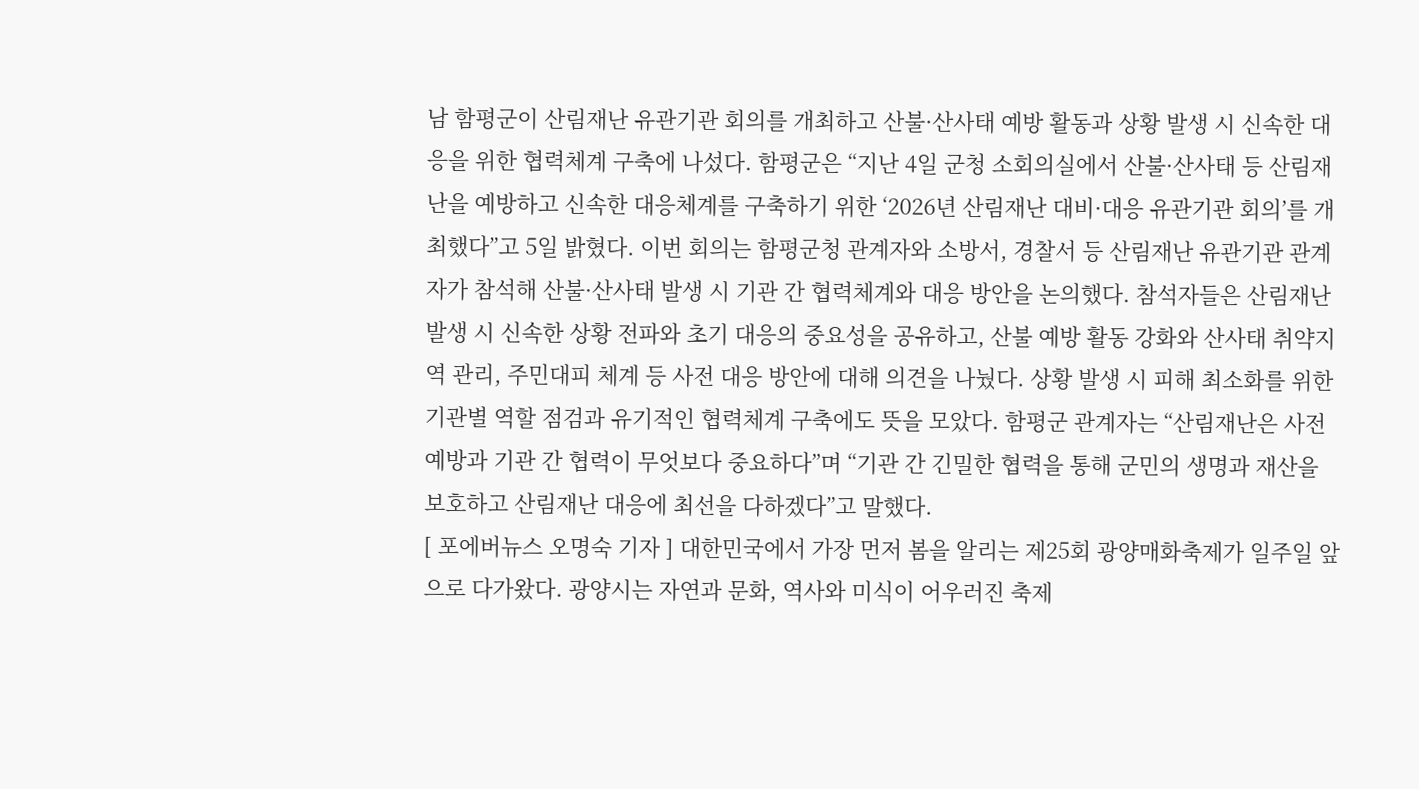남 함평군이 산림재난 유관기관 회의를 개최하고 산불·산사태 예방 활동과 상황 발생 시 신속한 대응을 위한 협력체계 구축에 나섰다. 함평군은 “지난 4일 군청 소회의실에서 산불·산사태 등 산림재난을 예방하고 신속한 대응체계를 구축하기 위한 ‘2026년 산림재난 대비·대응 유관기관 회의’를 개최했다”고 5일 밝혔다. 이번 회의는 함평군청 관계자와 소방서, 경찰서 등 산림재난 유관기관 관계자가 참석해 산불·산사태 발생 시 기관 간 협력체계와 대응 방안을 논의했다. 참석자들은 산림재난 발생 시 신속한 상황 전파와 초기 대응의 중요성을 공유하고, 산불 예방 활동 강화와 산사태 취약지역 관리, 주민대피 체계 등 사전 대응 방안에 대해 의견을 나눴다. 상황 발생 시 피해 최소화를 위한 기관별 역할 점검과 유기적인 협력체계 구축에도 뜻을 모았다. 함평군 관계자는 “산림재난은 사전 예방과 기관 간 협력이 무엇보다 중요하다”며 “기관 간 긴밀한 협력을 통해 군민의 생명과 재산을 보호하고 산림재난 대응에 최선을 다하겠다”고 말했다.
[ 포에버뉴스 오명숙 기자 ] 대한민국에서 가장 먼저 봄을 알리는 제25회 광양매화축제가 일주일 앞으로 다가왔다. 광양시는 자연과 문화, 역사와 미식이 어우러진 축제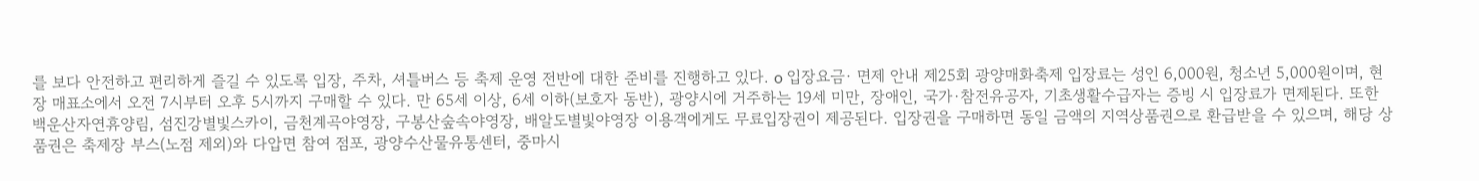를 보다 안전하고 편리하게 즐길 수 있도록 입장, 주차, 셔틀버스 등 축제 운영 전반에 대한 준비를 진행하고 있다. o 입장요금· 면제 안내 제25회 광양매화축제 입장료는 성인 6,000원, 청소년 5,000원이며, 현장 매표소에서 오전 7시부터 오후 5시까지 구매할 수 있다. 만 65세 이상, 6세 이하(보호자 동반), 광양시에 거주하는 19세 미만, 장애인, 국가·참전유공자, 기초생활수급자는 증빙 시 입장료가 면제된다. 또한 백운산자연휴양림, 섬진강별빛스카이, 금천계곡야영장, 구봉산숲속야영장, 배알도별빛야영장 이용객에게도 무료입장권이 제공된다. 입장권을 구매하면 동일 금액의 지역상품권으로 환급받을 수 있으며, 해당 상품권은 축제장 부스(노점 제외)와 다압면 참여 점포, 광양수산물유통센터, 중마시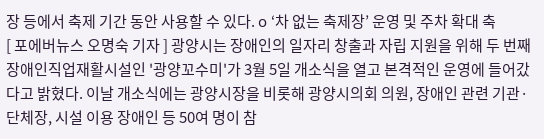장 등에서 축제 기간 동안 사용할 수 있다. o ‘차 없는 축제장’ 운영 및 주차 확대 축
[ 포에버뉴스 오명숙 기자 ] 광양시는 장애인의 일자리 창출과 자립 지원을 위해 두 번째 장애인직업재활시설인 '광양꼬수미'가 3월 5일 개소식을 열고 본격적인 운영에 들어갔다고 밝혔다. 이날 개소식에는 광양시장을 비롯해 광양시의회 의원, 장애인 관련 기관·단체장, 시설 이용 장애인 등 50여 명이 참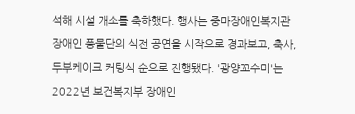석해 시설 개소를 축하했다. 행사는 중마장애인복지관 장애인 풍물단의 식전 공연을 시작으로 경과보고, 축사, 두부케이크 커팅식 순으로 진행됐다. '광양꼬수미'는 2022년 보건복지부 장애인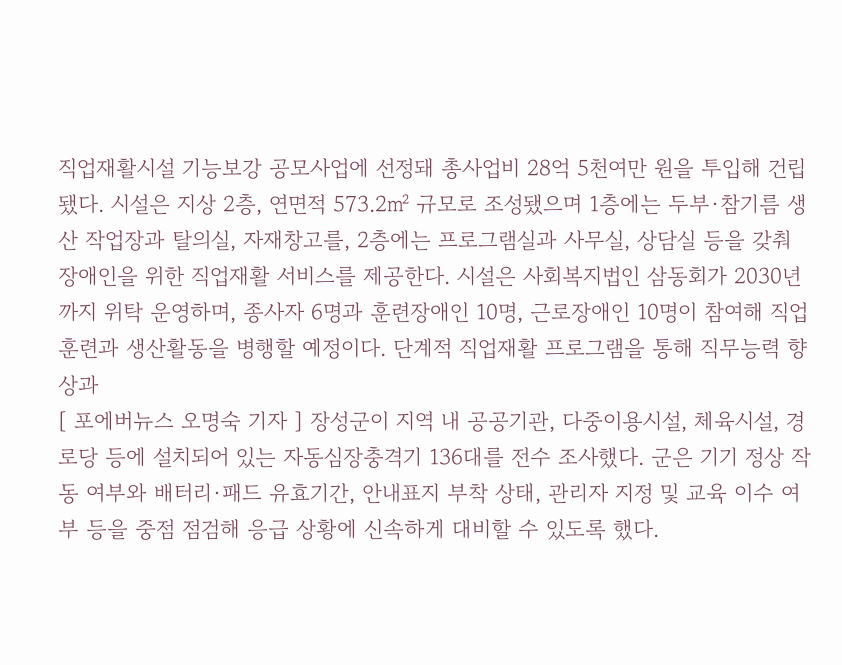직업재활시설 기능보강 공모사업에 선정돼 총사업비 28억 5천여만 원을 투입해 건립됐다. 시설은 지상 2층, 연면적 573.2㎡ 규모로 조성됐으며 1층에는 두부·참기름 생산 작업장과 탈의실, 자재창고를, 2층에는 프로그램실과 사무실, 상담실 등을 갖춰 장애인을 위한 직업재활 서비스를 제공한다. 시설은 사회복지법인 삼동회가 2030년까지 위탁 운영하며, 종사자 6명과 훈련장애인 10명, 근로장애인 10명이 참여해 직업훈련과 생산활동을 병행할 예정이다. 단계적 직업재활 프로그램을 통해 직무능력 향상과
[ 포에버뉴스 오명숙 기자 ] 장성군이 지역 내 공공기관, 다중이용시설, 체육시설, 경로당 등에 설치되어 있는 자동심장충격기 136대를 전수 조사했다. 군은 기기 정상 작동 여부와 배터리·패드 유효기간, 안내표지 부착 상태, 관리자 지정 및 교육 이수 여부 등을 중점 점검해 응급 상황에 신속하게 대비할 수 있도록 했다.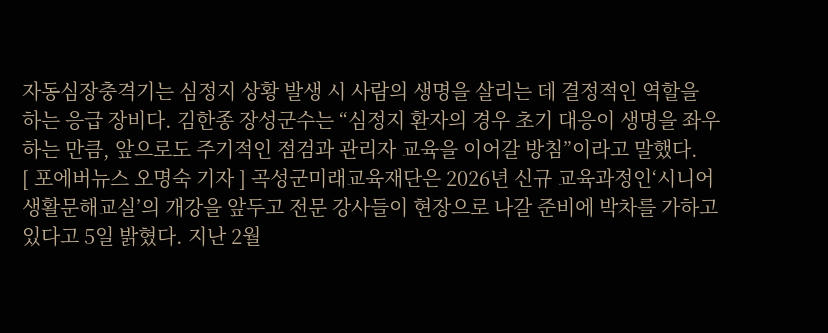자동심장충격기는 심정지 상황 발생 시 사람의 생명을 살리는 데 결정적인 역할을 하는 응급 장비다. 김한종 장성군수는 “심정지 환자의 경우 초기 대응이 생명을 좌우하는 만큼, 앞으로도 주기적인 점검과 관리자 교육을 이어갈 방침”이라고 말했다.
[ 포에버뉴스 오명숙 기자 ] 곡성군미래교육재단은 2026년 신규 교육과정인‘시니어 생활문해교실’의 개강을 앞두고 전문 강사들이 현장으로 나갈 준비에 박차를 가하고 있다고 5일 밝혔다. 지난 2월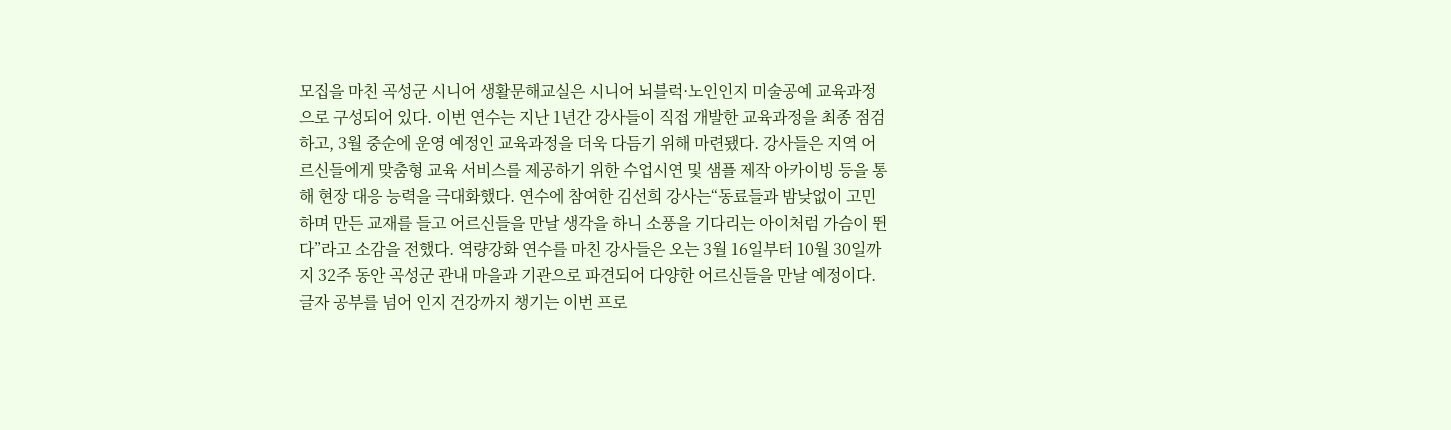모집을 마친 곡성군 시니어 생활문해교실은 시니어 뇌블럭·노인인지 미술공예 교육과정으로 구성되어 있다. 이번 연수는 지난 1년간 강사들이 직접 개발한 교육과정을 최종 점검하고, 3월 중순에 운영 예정인 교육과정을 더욱 다듬기 위해 마련됐다. 강사들은 지역 어르신들에게 맞춤형 교육 서비스를 제공하기 위한 수업시연 및 샘플 제작 아카이빙 등을 통해 현장 대응 능력을 극대화했다. 연수에 참여한 김선희 강사는“동료들과 밤낮없이 고민하며 만든 교재를 들고 어르신들을 만날 생각을 하니 소풍을 기다리는 아이처럼 가슴이 뛴다”라고 소감을 전했다. 역량강화 연수를 마친 강사들은 오는 3월 16일부터 10월 30일까지 32주 동안 곡성군 관내 마을과 기관으로 파견되어 다양한 어르신들을 만날 예정이다. 글자 공부를 넘어 인지 건강까지 챙기는 이번 프로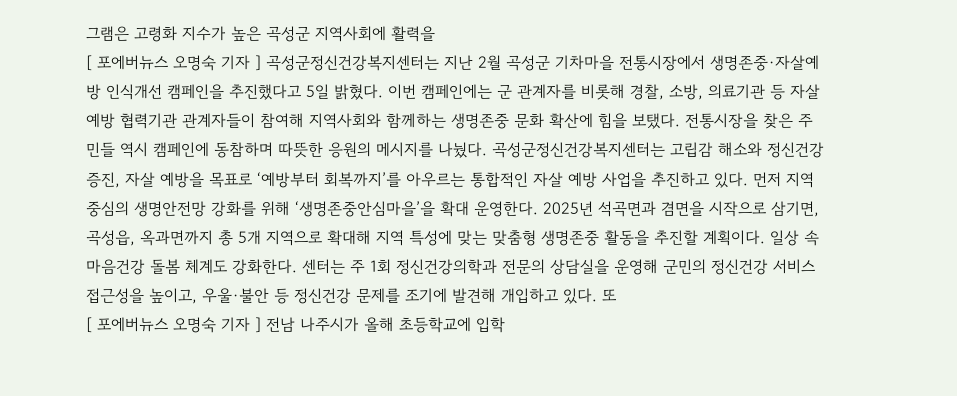그램은 고령화 지수가 높은 곡성군 지역사회에 활력을
[ 포에버뉴스 오명숙 기자 ] 곡성군정신건강복지센터는 지난 2월 곡성군 기차마을 전통시장에서 생명존중·자살예방 인식개선 캠페인을 추진했다고 5일 밝혔다. 이번 캠페인에는 군 관계자를 비롯해 경찰, 소방, 의료기관 등 자살예방 협력기관 관계자들이 참여해 지역사회와 함께하는 생명존중 문화 확산에 힘을 보탰다. 전통시장을 찾은 주민들 역시 캠페인에 동참하며 따뜻한 응원의 메시지를 나눴다. 곡성군정신건강복지센터는 고립감 해소와 정신건강 증진, 자살 예방을 목표로 ‘예방부터 회복까지’를 아우르는 통합적인 자살 예방 사업을 추진하고 있다. 먼저 지역 중심의 생명안전망 강화를 위해 ‘생명존중안심마을’을 확대 운영한다. 2025년 석곡면과 겸면을 시작으로 삼기면, 곡성읍, 옥과면까지 총 5개 지역으로 확대해 지역 특성에 맞는 맞춤형 생명존중 활동을 추진할 계획이다. 일상 속 마음건강 돌봄 체계도 강화한다. 센터는 주 1회 정신건강의학과 전문의 상담실을 운영해 군민의 정신건강 서비스 접근성을 높이고, 우울·불안 등 정신건강 문제를 조기에 발견해 개입하고 있다. 또
[ 포에버뉴스 오명숙 기자 ] 전남 나주시가 올해 초등학교에 입학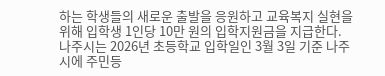하는 학생들의 새로운 출발을 응원하고 교육복지 실현을 위해 입학생 1인당 10만 원의 입학지원금을 지급한다. 나주시는 2026년 초등학교 입학일인 3월 3일 기준 나주시에 주민등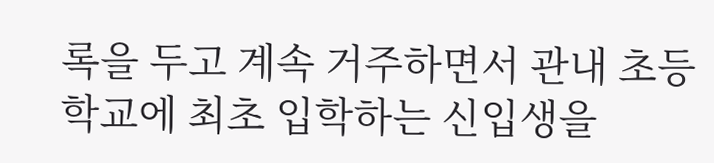록을 두고 계속 거주하면서 관내 초등학교에 최초 입학하는 신입생을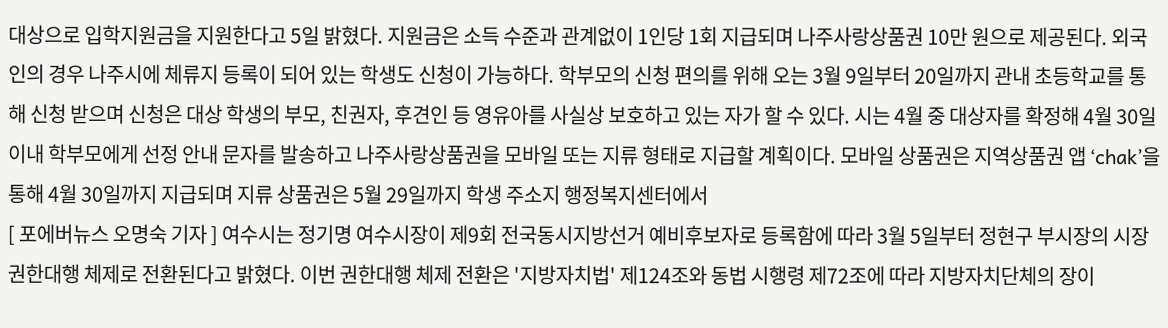대상으로 입학지원금을 지원한다고 5일 밝혔다. 지원금은 소득 수준과 관계없이 1인당 1회 지급되며 나주사랑상품권 10만 원으로 제공된다. 외국인의 경우 나주시에 체류지 등록이 되어 있는 학생도 신청이 가능하다. 학부모의 신청 편의를 위해 오는 3월 9일부터 20일까지 관내 초등학교를 통해 신청 받으며 신청은 대상 학생의 부모, 친권자, 후견인 등 영유아를 사실상 보호하고 있는 자가 할 수 있다. 시는 4월 중 대상자를 확정해 4월 30일 이내 학부모에게 선정 안내 문자를 발송하고 나주사랑상품권을 모바일 또는 지류 형태로 지급할 계획이다. 모바일 상품권은 지역상품권 앱 ‘chak’을 통해 4월 30일까지 지급되며 지류 상품권은 5월 29일까지 학생 주소지 행정복지센터에서
[ 포에버뉴스 오명숙 기자 ] 여수시는 정기명 여수시장이 제9회 전국동시지방선거 예비후보자로 등록함에 따라 3월 5일부터 정현구 부시장의 시장 권한대행 체제로 전환된다고 밝혔다. 이번 권한대행 체제 전환은 '지방자치법' 제124조와 동법 시행령 제72조에 따라 지방자치단체의 장이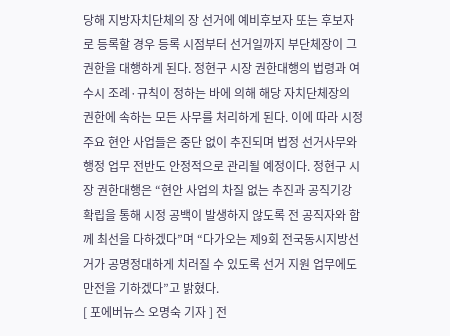당해 지방자치단체의 장 선거에 예비후보자 또는 후보자로 등록할 경우 등록 시점부터 선거일까지 부단체장이 그 권한을 대행하게 된다. 정현구 시장 권한대행의 법령과 여수시 조례·규칙이 정하는 바에 의해 해당 자치단체장의 권한에 속하는 모든 사무를 처리하게 된다. 이에 따라 시정 주요 현안 사업들은 중단 없이 추진되며 법정 선거사무와 행정 업무 전반도 안정적으로 관리될 예정이다. 정현구 시장 권한대행은 “현안 사업의 차질 없는 추진과 공직기강 확립을 통해 시정 공백이 발생하지 않도록 전 공직자와 함께 최선을 다하겠다”며 “다가오는 제9회 전국동시지방선거가 공명정대하게 치러질 수 있도록 선거 지원 업무에도 만전을 기하겠다”고 밝혔다.
[ 포에버뉴스 오명숙 기자 ] 전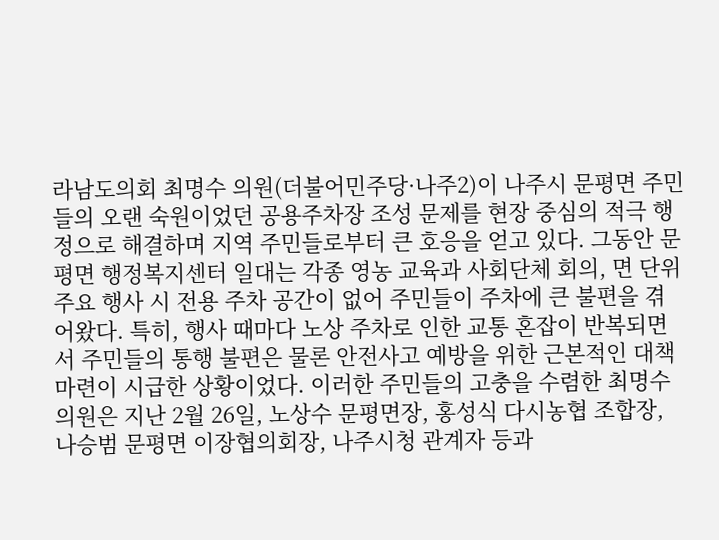라남도의회 최명수 의원(더불어민주당·나주2)이 나주시 문평면 주민들의 오랜 숙원이었던 공용주차장 조성 문제를 현장 중심의 적극 행정으로 해결하며 지역 주민들로부터 큰 호응을 얻고 있다. 그동안 문평면 행정복지센터 일대는 각종 영농 교육과 사회단체 회의, 면 단위 주요 행사 시 전용 주차 공간이 없어 주민들이 주차에 큰 불편을 겪어왔다. 특히, 행사 때마다 노상 주차로 인한 교통 혼잡이 반복되면서 주민들의 통행 불편은 물론 안전사고 예방을 위한 근본적인 대책 마련이 시급한 상황이었다. 이러한 주민들의 고충을 수렴한 최명수 의원은 지난 2월 26일, 노상수 문평면장, 홍성식 다시농협 조합장, 나승범 문평면 이장협의회장, 나주시청 관계자 등과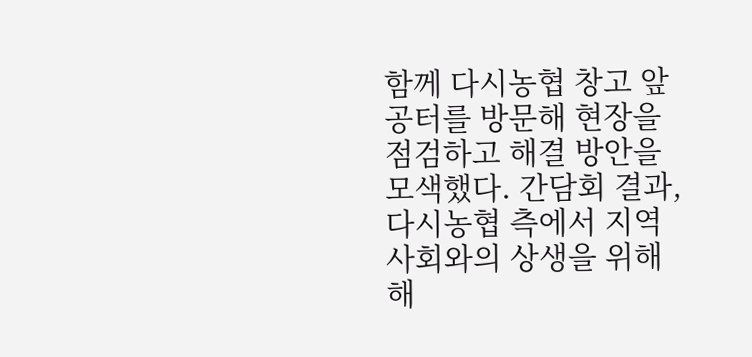함께 다시농협 창고 앞 공터를 방문해 현장을 점검하고 해결 방안을 모색했다. 간담회 결과, 다시농협 측에서 지역 사회와의 상생을 위해 해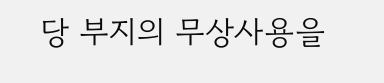당 부지의 무상사용을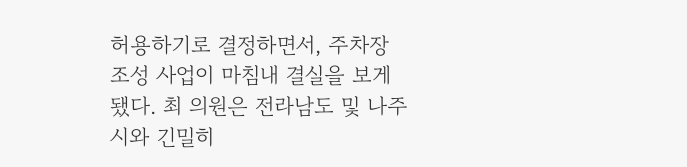허용하기로 결정하면서, 주차장 조성 사업이 마침내 결실을 보게 됐다. 최 의원은 전라남도 및 나주시와 긴밀히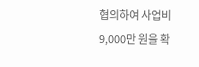협의하여 사업비 9,000만 원을 확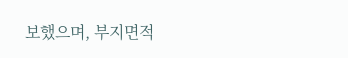보했으며, 부지면적